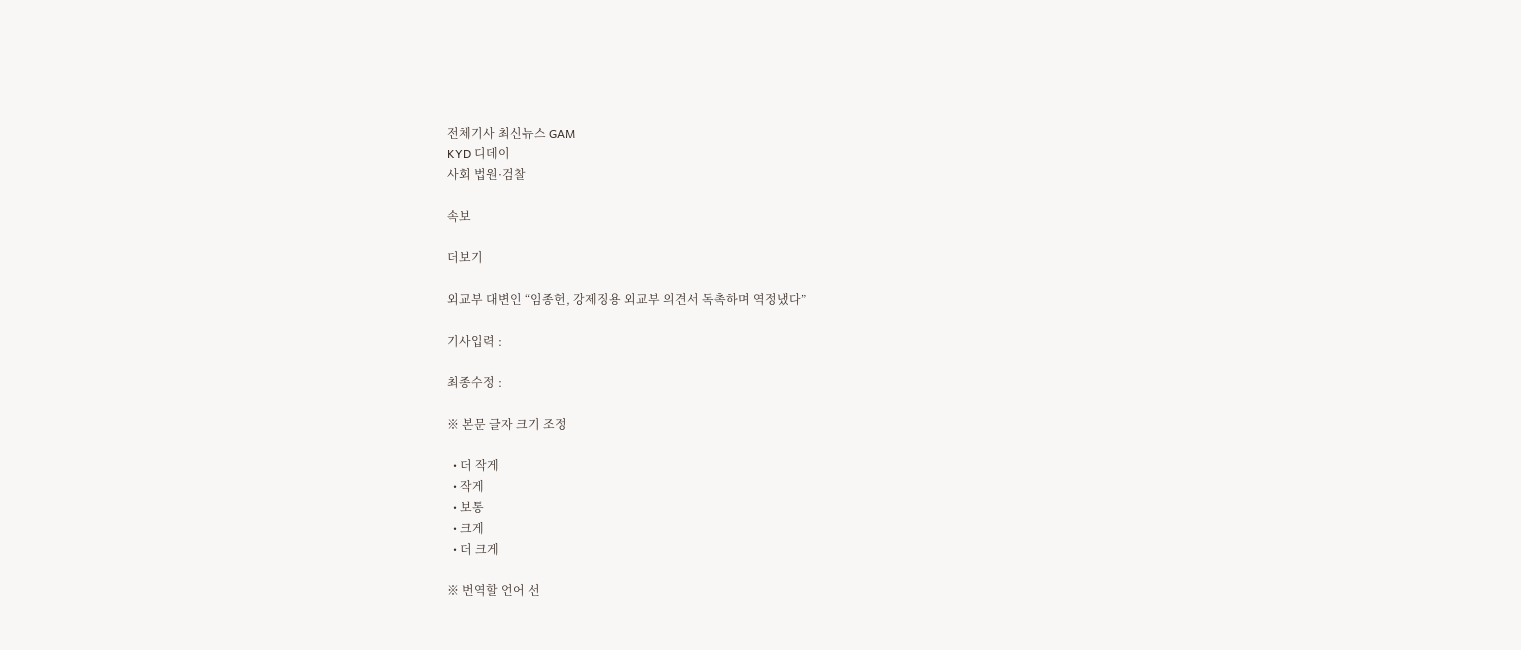전체기사 최신뉴스 GAM
KYD 디데이
사회 법원·검찰

속보

더보기

외교부 대변인 “임종헌, 강제징용 외교부 의견서 독촉하며 역정냈다”

기사입력 :

최종수정 :

※ 본문 글자 크기 조정

  • 더 작게
  • 작게
  • 보통
  • 크게
  • 더 크게

※ 번역할 언어 선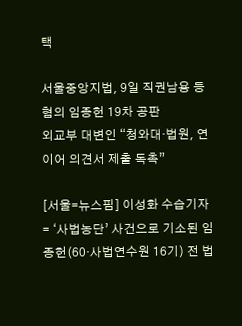택

서울중앙지법, 9일 직권남용 등 혐의 임종헌 19차 공판
외교부 대변인 “청와대·법원, 연이어 의견서 제출 독촉”

[서울=뉴스핌] 이성화 수습기자 = ‘사법농단’ 사건으로 기소된 임종헌(60‧사법연수원 16기) 전 법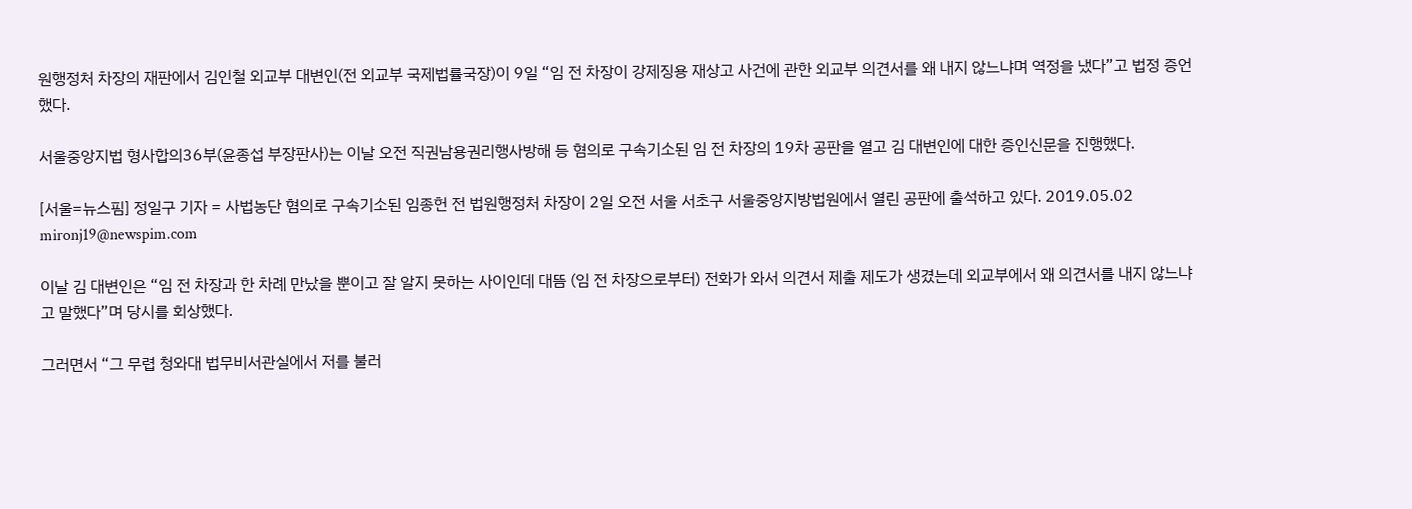원행정처 차장의 재판에서 김인철 외교부 대변인(전 외교부 국제법률국장)이 9일 “임 전 차장이 강제징용 재상고 사건에 관한 외교부 의견서를 왜 내지 않느냐며 역정을 냈다”고 법정 증언했다.

서울중앙지법 형사합의36부(윤종섭 부장판사)는 이날 오전 직권남용권리행사방해 등 혐의로 구속기소된 임 전 차장의 19차 공판을 열고 김 대변인에 대한 증인신문을 진행했다.

[서울=뉴스핌] 정일구 기자 = 사법농단 혐의로 구속기소된 임종헌 전 법원행정처 차장이 2일 오전 서울 서초구 서울중앙지방법원에서 열린 공판에 출석하고 있다. 2019.05.02 mironj19@newspim.com

이날 김 대변인은 “임 전 차장과 한 차례 만났을 뿐이고 잘 알지 못하는 사이인데 대뜸 (임 전 차장으로부터) 전화가 와서 의견서 제출 제도가 생겼는데 외교부에서 왜 의견서를 내지 않느냐고 말했다”며 당시를 회상했다.

그러면서 “그 무렵 청와대 법무비서관실에서 저를 불러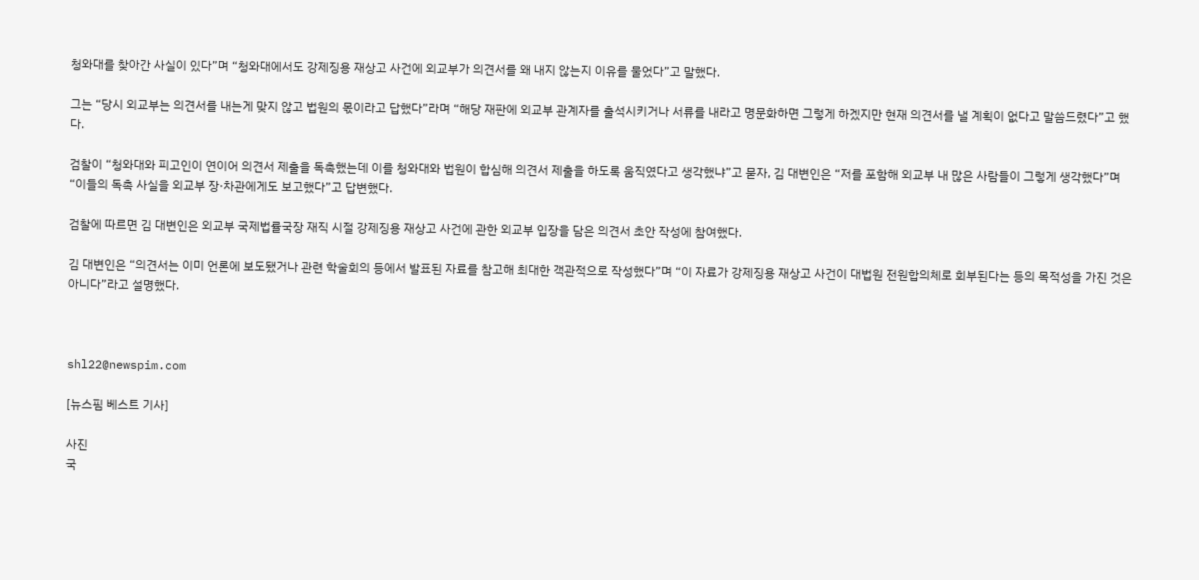청와대를 찾아간 사실이 있다”며 “청와대에서도 강제징용 재상고 사건에 외교부가 의견서를 왜 내지 않는지 이유를 물었다”고 말했다.

그는 “당시 외교부는 의견서를 내는게 맞지 않고 법원의 몫이라고 답했다”라며 “해당 재판에 외교부 관계자를 출석시키거나 서류를 내라고 명문화하면 그렇게 하겠지만 현재 의견서를 낼 계획이 없다고 말씀드렸다”고 했다.

검찰이 “청와대와 피고인이 연이어 의견서 제출을 독촉했는데 이를 청와대와 법원이 합심해 의견서 제출을 하도록 움직였다고 생각했냐”고 묻자, 김 대변인은 “저를 포함해 외교부 내 많은 사람들이 그렇게 생각했다”며 “이들의 독촉 사실을 외교부 장·차관에게도 보고했다”고 답변했다.

검찰에 따르면 김 대변인은 외교부 국제법률국장 재직 시절 강제징용 재상고 사건에 관한 외교부 입장을 담은 의견서 초안 작성에 참여했다.

김 대변인은 “의견서는 이미 언론에 보도됐거나 관련 학술회의 등에서 발표된 자료를 참고해 최대한 객관적으로 작성했다”며 “이 자료가 강제징용 재상고 사건이 대법원 전원합의체로 회부된다는 등의 목적성을 가진 것은 아니다”라고 설명했다.



shl22@newspim.com

[뉴스핌 베스트 기사]

사진
국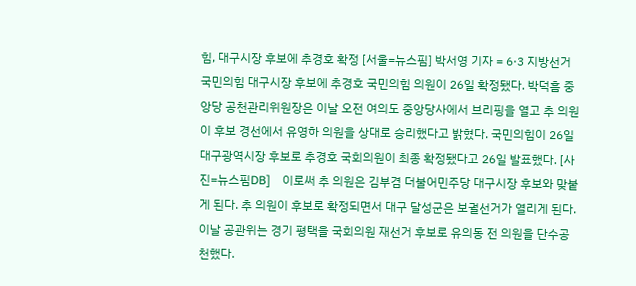힘, 대구시장 후보에 추경호 확정 [서울=뉴스핌] 박서영 기자 = 6·3 지방선거 국민의힘 대구시장 후보에 추경호 국민의힘 의원이 26일 확정됐다. 박덕흠 중앙당 공천관리위원장은 이날 오전 여의도 중앙당사에서 브리핑을 열고 추 의원이 후보 경선에서 유영하 의원을 상대로 승리했다고 밝혔다. 국민의힘이 26일 대구광역시장 후보로 추경호 국회의원이 최종 확정됐다고 26일 발표했다. [사진=뉴스핌DB]    이로써 추 의원은 김부겸 더불어민주당 대구시장 후보와 맞붙게 된다. 추 의원이 후보로 확정되면서 대구 달성군은 보궐선거가 열리게 된다. 이날 공관위는 경기 평택을 국회의원 재선거 후보로 유의동 전 의원을 단수공천했다.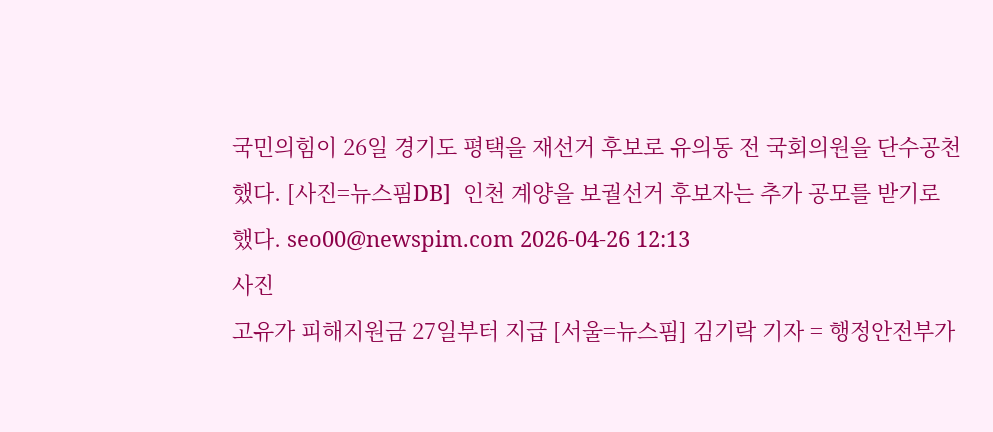국민의힘이 26일 경기도 평택을 재선거 후보로 유의동 전 국회의원을 단수공천했다. [사진=뉴스핌DB]  인천 계양을 보궐선거 후보자는 추가 공모를 받기로 했다. seo00@newspim.com 2026-04-26 12:13
사진
고유가 피해지원금 27일부터 지급 [서울=뉴스핌] 김기락 기자 = 행정안전부가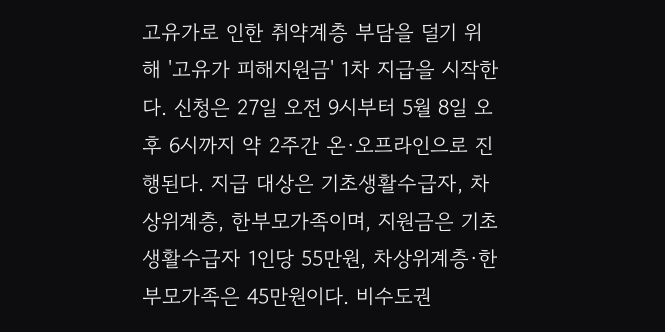고유가로 인한 취약계층 부담을 덜기 위해 '고유가 피해지원금' 1차 지급을 시작한다. 신청은 27일 오전 9시부터 5월 8일 오후 6시까지 약 2주간 온·오프라인으로 진행된다. 지급 대상은 기초생활수급자, 차상위계층, 한부모가족이며, 지원금은 기초생활수급자 1인당 55만원, 차상위계층·한부모가족은 45만원이다. 비수도권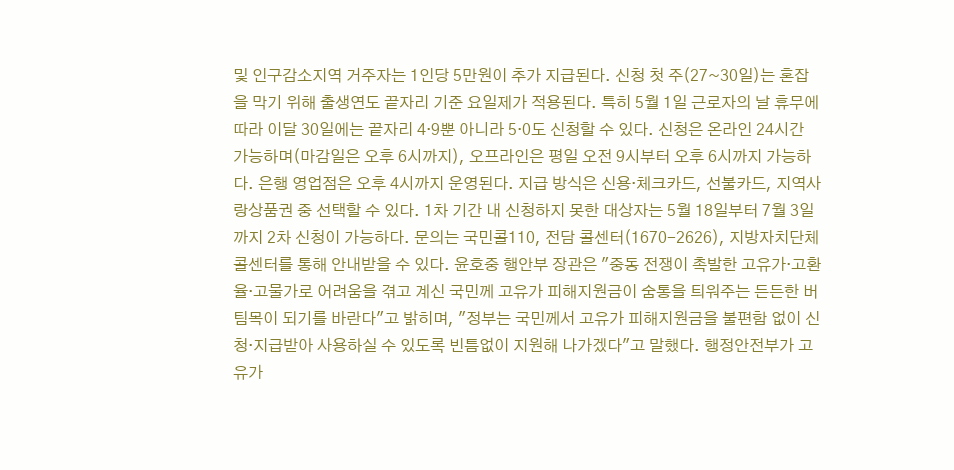및 인구감소지역 거주자는 1인당 5만원이 추가 지급된다. 신청 첫 주(27~30일)는 혼잡을 막기 위해 출생연도 끝자리 기준 요일제가 적용된다. 특히 5월 1일 근로자의 날 휴무에 따라 이달 30일에는 끝자리 4·9뿐 아니라 5·0도 신청할 수 있다. 신청은 온라인 24시간 가능하며(마감일은 오후 6시까지), 오프라인은 평일 오전 9시부터 오후 6시까지 가능하다. 은행 영업점은 오후 4시까지 운영된다. 지급 방식은 신용·체크카드, 선불카드, 지역사랑상품권 중 선택할 수 있다. 1차 기간 내 신청하지 못한 대상자는 5월 18일부터 7월 3일까지 2차 신청이 가능하다. 문의는 국민콜110, 전담 콜센터(1670-2626), 지방자치단체 콜센터를 통해 안내받을 수 있다. 윤호중 행안부 장관은 "중동 전쟁이 촉발한 고유가·고환율·고물가로 어려움을 겪고 계신 국민께 고유가 피해지원금이 숨통을 틔워주는 든든한 버팀목이 되기를 바란다"고 밝히며, "정부는 국민께서 고유가 피해지원금을 불편함 없이 신청·지급받아 사용하실 수 있도록 빈틈없이 지원해 나가겠다"고 말했다. 행정안전부가 고유가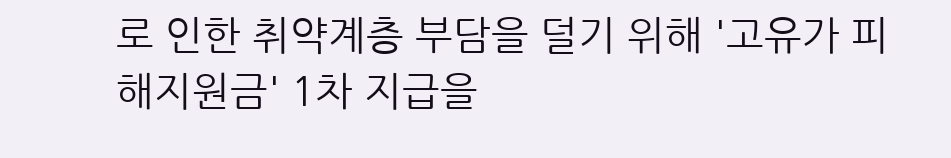로 인한 취약계층 부담을 덜기 위해 '고유가 피해지원금' 1차 지급을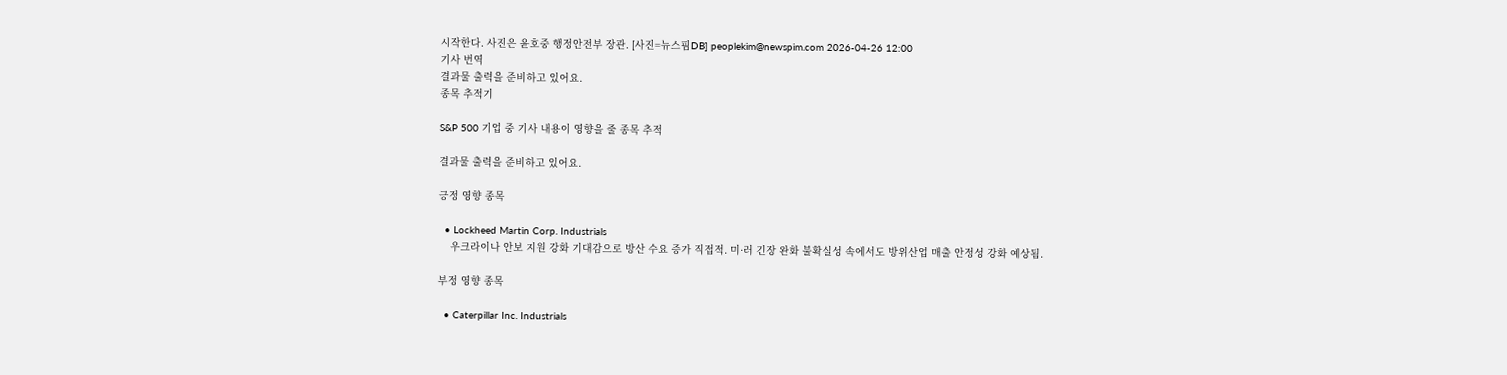시작한다. 사진은 윤호중 행정안전부 장관. [사진=뉴스핌DB] peoplekim@newspim.com 2026-04-26 12:00
기사 번역
결과물 출력을 준비하고 있어요.
종목 추적기

S&P 500 기업 중 기사 내용이 영향을 줄 종목 추적

결과물 출력을 준비하고 있어요.

긍정 영향 종목

  • Lockheed Martin Corp. Industrials
    우크라이나 안보 지원 강화 기대감으로 방산 수요 증가 직접적. 미·러 긴장 완화 불확실성 속에서도 방위산업 매출 안정성 강화 예상됨.

부정 영향 종목

  • Caterpillar Inc. Industrials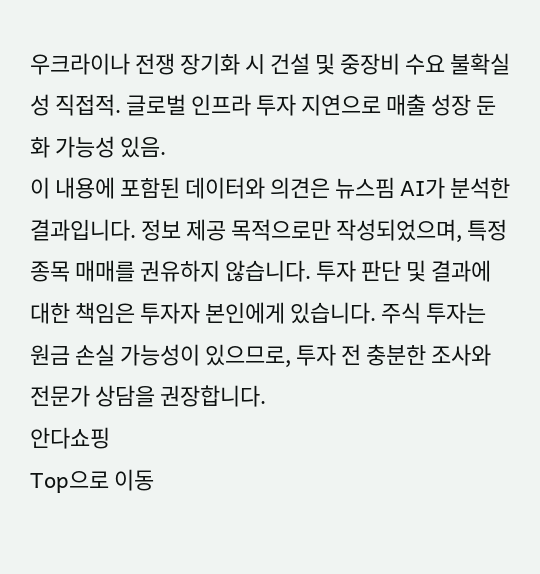우크라이나 전쟁 장기화 시 건설 및 중장비 수요 불확실성 직접적. 글로벌 인프라 투자 지연으로 매출 성장 둔화 가능성 있음.
이 내용에 포함된 데이터와 의견은 뉴스핌 AI가 분석한 결과입니다. 정보 제공 목적으로만 작성되었으며, 특정 종목 매매를 권유하지 않습니다. 투자 판단 및 결과에 대한 책임은 투자자 본인에게 있습니다. 주식 투자는 원금 손실 가능성이 있으므로, 투자 전 충분한 조사와 전문가 상담을 권장합니다.
안다쇼핑
Top으로 이동